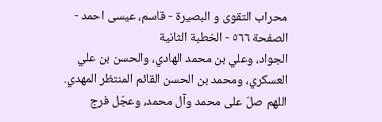محراب التقوى و البصيرة - قاسم، عيسى احمد - الصفحة ٥٦٦ - الخطبة الثانية
الجواد، وعلي بن محمد الهادي، والحسن بن علي العسكري، ومحمد بن الحسن القائم المنتظر المهدي.
اللهم صلّ على محمد وآل محمد، وعجّل فرج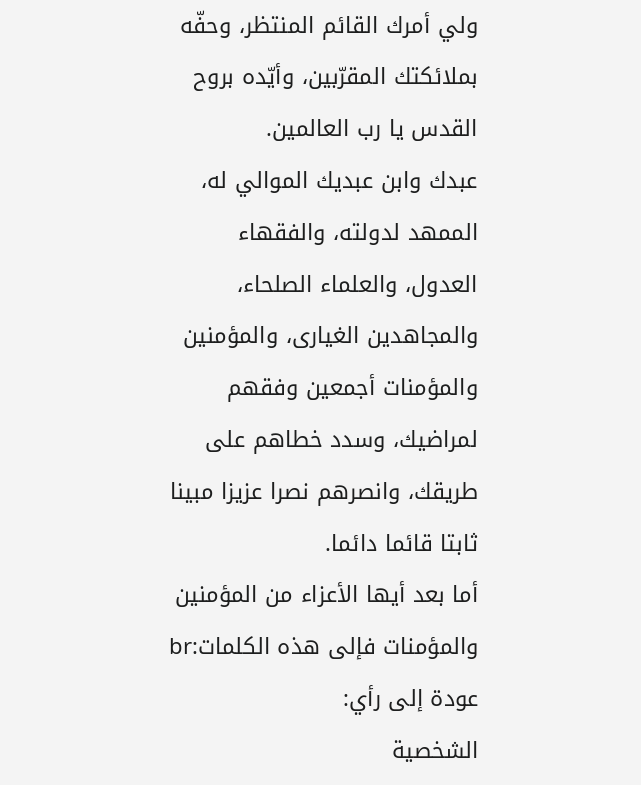ولي أمرك القائم المنتظر، وحفّه بملائكتك المقرّبين، وأيّده بروح القدس يا رب العالمين.
عبدك وابن عبديك الموالي له، الممهد لدولته، والفقهاء العدول، والعلماء الصلحاء، والمجاهدين الغيارى، والمؤمنين والمؤمنات أجمعين وفقهم لمراضيك، وسدد خطاهم على طريقك، وانصرهم نصرا عزيزا مبينا ثابتا قائما دائما.
أما بعد أيها الأعزاء من المؤمنين والمؤمنات فإلى هذه الكلمات:br عودة إلى رأي:
الشخصية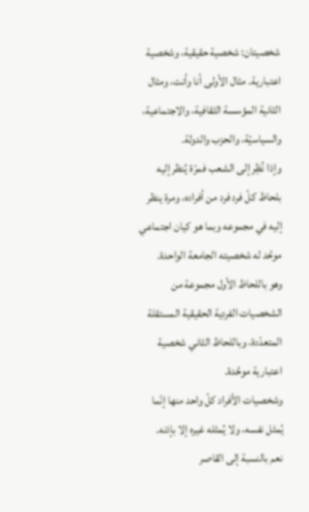شخصيتان: شخصية حقيقية، وشخصية اعتبارية. مثال الأولى أنا وأنت، ومثال الثانية المؤسسة الثقافية، والاجتماعية، والسياسيّة، والحزب والدولة.
وإذا نُظِر إلى الشعب فمرّة يُنظر إليه بلحاظ كلّ فرد فرد من أفراده، ومرة ينظر إليه في مجموعه وبما هو كيان اجتماعي موحَّد له شخصيته الجامعة الواحدة.
وهو باللحاظ الأول مجموعة من الشخصيات الفردية الحقيقية المستقلة المتعدّدة، وباللحاظ الثاني شخصية اعتبارية موحَّدة.
وشخصيات الأفراد كلّ واحد منها إنّما يُمثل نفسه، ولا يُمثله غيره إلا بإذنه.
نعم بالنسبة إلى القاصر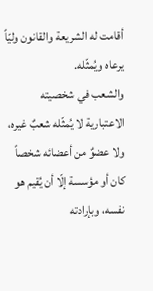أقامت له الشريعة والقانون وليّاً يرعاه ويُمثّله.
والشعب في شخصيته الاعتبارية لا يُمثّله شعبٌ غيره، ولا عضوٌ من أعضائه شخصاً كان أو مؤسسة إلّا أن يُقيم هو نفسه، وبإرادته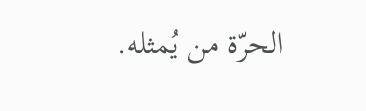الحرّة من يُمثله.